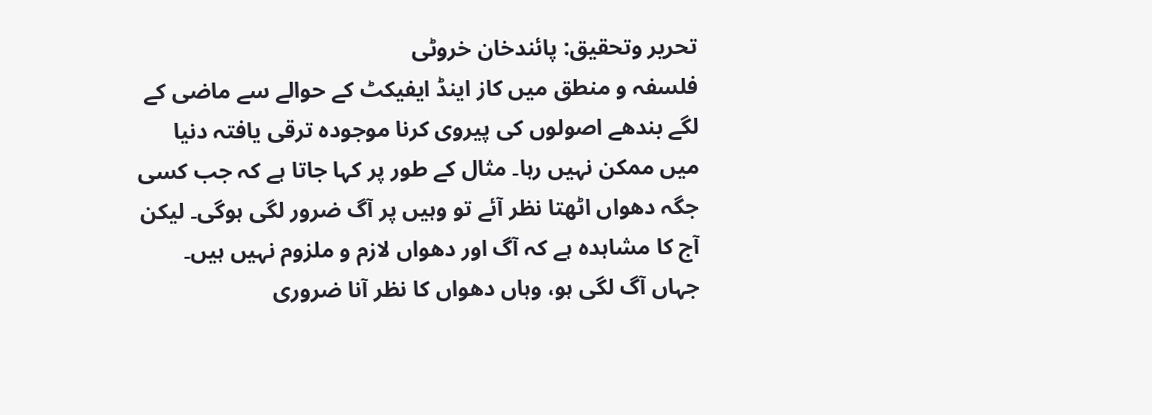تحریر وتحقیق: پائندخان خروٹی
فلسفہ و منطق میں کاز اینڈ ایفیکٹ کے حوالے سے ماضی کے لگے بندھے اصولوں کی پیروی کرنا موجودہ ترقی یافتہ دنیا میں ممکن نہیں رہا۔ مثال کے طور پر کہا جاتا ہے کہ جب کسی جگہ دھواں اٹھتا نظر آئے تو وہیں پر آگ ضرور لگی ہوگی۔ لیکن آج کا مشاہدہ ہے کہ آگ اور دھواں لازم و ملزوم نہیں ہیں۔ جہاں آگ لگی ہو، وہاں دھواں کا نظر آنا ضروری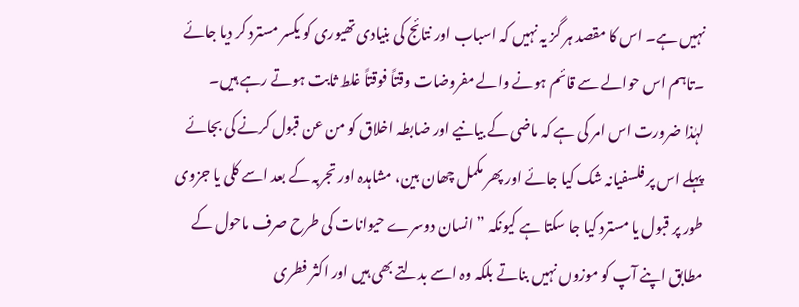نہیں ہے۔ اس کا مقصد ہر گز یہ نہیں کہ اسباب اور نتائج کی بنیادی تھیوری کو یکسر مسترد کر دیا جائے ۔تاہم اس حوالے سے قائم ہونے والے مفروضات وقتاً فوقتاً غلط ثابت ہوتے رہے ہیں۔
لہٰذا ضرورت اس امر کی ہے کہ ماضی کے بیانیے اور ضابطہ اخلاق کو من عن قبول کرنے کی بجائے پہلے اس پر فلسفیانہ شک کیا جائے اور پھر مکمل چھان بین، مشاہدہ اور تجربہ کے بعد اسے کلی یا جزوی طور پر قبول یا مسترد کیا جا سکتا ہے کیونکہ ” انسان دوسرے حیوانات کی طرح صرف ماحول کے مطابق اپنے آپ کو موزوں نہیں بناتے بلکہ وہ اسے بدلتے بھی ہیں اور اکثر فطری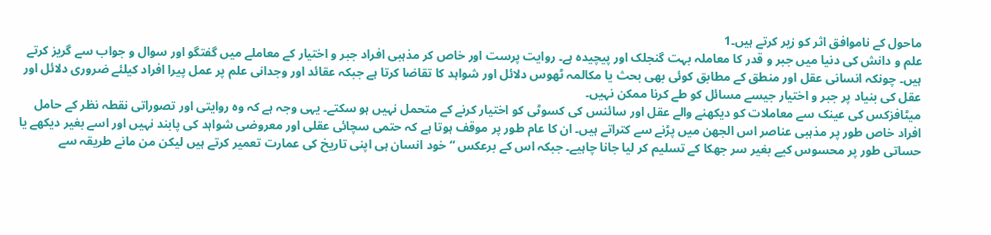ماحول کے ناموافق اثر کو زیر کرتے ہیں۔1
علم و دانش کی دنیا میں جبر و قدر کا معاملہ بہت گنجلک اور پیچیدہ ہے۔ روایت پرست اور خاص کر مذہبی افراد جبر و اختیار کے معاملے میں گفتگو اور سوال و جواب سے گریز کرتے ہیں۔ چونکہ انسانی عقل اور منطق کے مطابق کوئی بھی بحث یا مکالمہ ٹھوس دلائل اور شواہد کا تقاضا کرتا ہے جبکہ عقائد اور وجدانی علم پر عمل پیرا افراد کیلئے ضروری دلائل اور عقل کی بنیاد پر جبر و اختیار جیسے مسائل کو طے کرنا ممکن نہیں۔
میٹافزکس کی عینک سے معاملات کو دیکھنے والے عقل اور سائنس کی کسوٹی کو اختیار کرنے کے متحمل نہیں ہو سکتے۔ یہی وجہ ہے کہ وہ روایتی اور تصوراتی نقطہ نظر کے حامل افراد خاص طور پر مذہبی عناصر اس الجھن میں پڑنے سے کتراتے ہیں۔ ان کا عام طور پر موقف ہوتا ہے کہ حتمی سچائی عقلی اور معروضی شواہد کی پابند نہیں اور اسے بغیر دیکھے یا حساتی طور پر محسوس کیے بغیر سر جھکا کے تسلیم کر لیا جانا چاہیے۔ جبکہ اس کے برعکس “خود انسان ہی اپنی تاریخ کی عمارت تعمیر کرتے ہیں لیکن من مانے طریقہ سے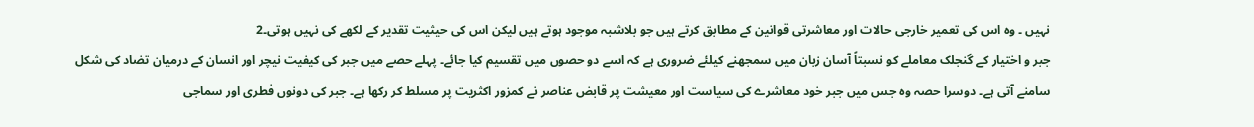نہیں ۔ وہ اس کی تعمیر خارجی حالات اور معاشرتی قوانین کے مطابق کرتے ہیں جو بلاشبہ موجود ہوتے ہیں لیکن اس کی حیثیت تقدیر کے لکھے کی نہیں ہوتی۔2
جبر و اختیار کے گنجلک معاملے کو نسبتاً آسان زبان میں سمجھنے کیلئے ضروری ہے کہ اسے دو حصوں میں تقسیم کیا جائے۔ پہلے حصے میں جبر کی کیفیت نیچر اور انسان کے درمیان تضاد کی شکل سامنے آتی ہے۔ دوسرا حصہ وہ جس میں جبر خود معاشرے کی سیاست اور معیشت پر قابض عناصر نے کمزور اکثریت پر مسلط کر رکھا ہے۔ جبر کی دونوں فطری اور سماجی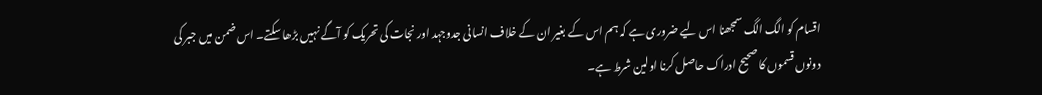اقسام کو الگ الگ سمجھنا اس لیے ضروری ہے کہ ہم اس کے بغیر ان کے خلاف انسانی جدوجہد اور نجات کی تحریک کو آگے نہیں بڑھا سکتے۔ اس ضمن میں جبر کی دونوں قسموں کا صحیح ادراک حاصل کرنا اولین شرط ہے۔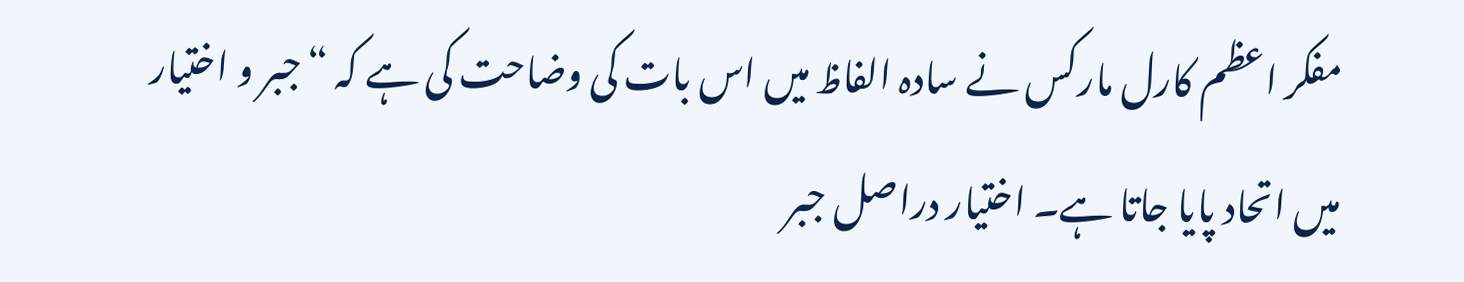مفکر اعظم کارل مارکس نے سادہ الفاظ میں اس بات کی وضاحت کی ہے کہ “جبر و اختیار میں اتحاد پایا جاتا ہے۔ اختیار دراصل جبر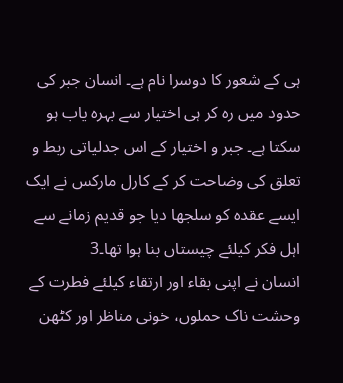ہی کے شعور کا دوسرا نام ہے۔ انسان جبر کی حدود میں رہ کر ہی اختیار سے بہرہ یاب ہو سکتا ہے۔ جبر و اختیار کے اس جدلیاتی ربط و تعلق کی وضاحت کر کے کارل مارکس نے ایک ایسے عقدہ کو سلجھا دیا جو قدیم زمانے سے اہل فکر کیلئے چیستاں بنا ہوا تھا۔3
انسان نے اپنی بقاء اور ارتقاء کیلئے فطرت کے وحشت ناک حملوں، خونی مناظر اور کٹھن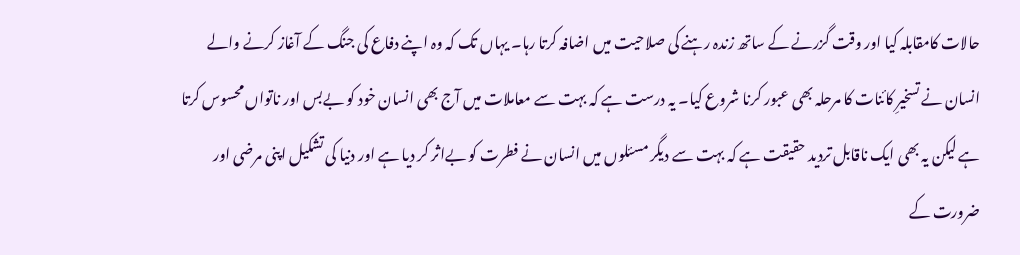حالات کامقابلہ کیا اور وقت گزرنے کے ساتھ زندہ رہنے کی صلاحیت میں اضافہ کرتا رہا۔ یہاں تک کہ وہ اپنے دفاع کی جنگ کے آغاز کرنے والے انسان نے تسخیرِ کائنات کا مرحلہ بھی عبور کرنا شروع کیا۔ یہ درست ہے کہ بہت سے معاملات میں آج بھی انسان خود کو بےبس اور ناتواں محسوس کرتا ہے لیکن یہ بھی ایک ناقابل تردید حقیقت ہے کہ بہت سے دیگر مسئلوں میں انسان نے فطرت کو بےاثر کر دیا ہے اور دنیا کی تشکیل اپنی مرضی اور ضرورت کے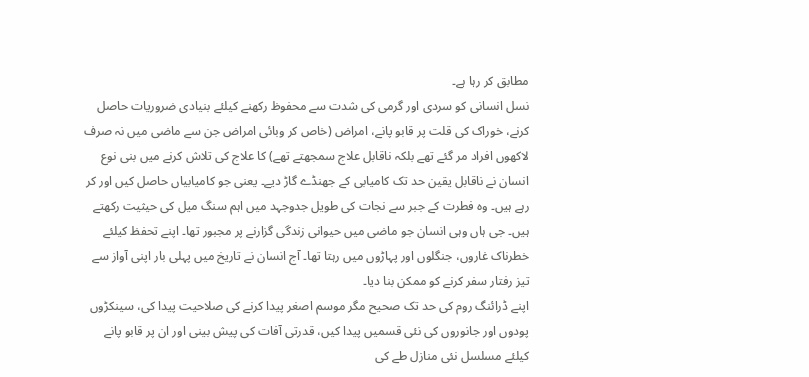مطابق کر رہا ہے۔
نسل انسانی کو سردی اور گرمی کی شدت سے محفوظ رکھنے کیلئے بنیادی ضروریات حاصل کرنے، خوراک کی قلت پر قابو پانے، امراض (خاص کر وبائی امراض جن سے ماضی میں نہ صرف لاکھوں افراد مر گئے تھے بلکہ ناقابل علاج سمجھتے تھے) کا علاج کی تلاش کرنے میں بنی نوع انسان نے ناقابل یقین حد تک کامیابی کے جھنڈے گاڑ دیے۔ یعنی جو کامیابیاں حاصل کیں اور کر رہے ہیں۔ وہ فطرت کے جبر سے نجات کی طویل جدوجہد میں اہم سنگ میل کی حیثیت رکھتے ہیں۔ جی ہاں وہی انسان جو ماضی میں حیوانی زندگی گزارنے پر مجبور تھا۔ اپنے تحفظ کیلئے خطرناک غاروں، جنگلوں اور پہاڑوں میں رہتا تھا۔ آج انسان نے تاریخ میں پہلی بار اپنی آواز سے تیز رفتار سفر کرنے کو ممکن بنا دیا۔
اپنے ڈرائنگ روم کی حد تک صحیح مگر موسم اصغر پیدا کرنے کی صلاحیت پیدا کی، سینکڑوں پودوں اور جانوروں کی نئی قسمیں پیدا کیں، قدرتی آفات کی پیش بینی اور ان پر قابو پانے کیلئے مسلسل نئی منازل طے کی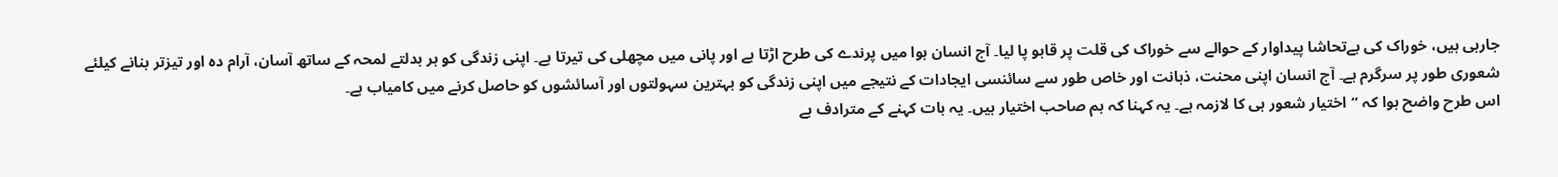جارہی ہیں، خوراک کی بےتحاشا پیداوار کے حوالے سے خوراک کی قلت پر قابو پا لیا۔ آج انسان ہوا میں پرندے کی طرح اڑتا ہے اور پانی میں مچھلی کی تیرتا ہے۔ اپنی زندگی کو ہر بدلتے لمحہ کے ساتھ آسان، آرام دہ اور تیزتر بنانے کیلئے شعوری طور پر سرگرم ہے۔ آج انسان اپنی محنت، ذہانت اور خاص طور سے سائنسی ایجادات کے نتیجے میں اپنی زندگی کو بہترین سہولتوں اور آسائشوں کو حاصل کرنے میں کامیاب ہے۔
اس طرح واضح ہوا کہ “اختیار شعور ہی کا لازمہ ہے۔ یہ کہنا کہ ہم صاحب اختیار ہیں۔ یہ بات کہنے کے مترادف ہے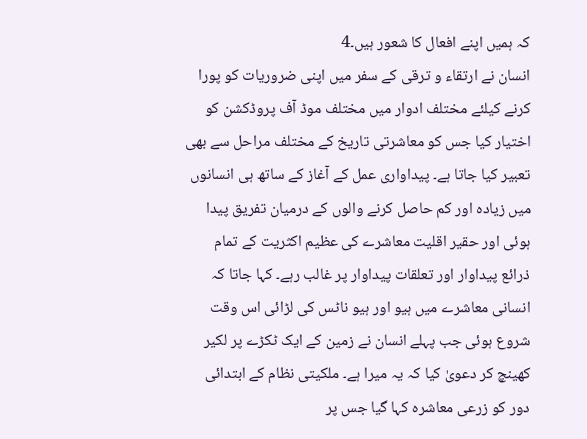کہ ہمیں اپنے افعال کا شعور ہیں۔4
انسان نے ارتقاء و ترقی کے سفر میں اپنی ضروریات کو پورا کرنے کیلئے مختلف ادوار میں مختلف موڈ آف پروڈکشن کو اختیار کیا جس کو معاشرتی تاریخ کے مختلف مراحل سے بھی تعبیر کیا جاتا ہے۔ پیداواری عمل کے آغاز کے ساتھ ہی انسانوں میں زیادہ اور کم حاصل کرنے والوں کے درمیان تفریق پیدا ہوئی اور حقیر اقلیت معاشرے کی عظیم اکثریت کے تمام ذرائع پیداوار اور تعلقات پیداوار پر غالب رہے۔ کہا جاتا کہ انسانی معاشرے میں ہیو اور ہیو ناٹس کی لڑائی اس وقت شروع ہوئی جب پہلے انسان نے زمین کے ایک ٹکڑے پر لکیر کھینچ کر دعویٰ کیا کہ یہ میرا ہے۔ ملکیتی نظام کے ابتدائی دور کو زرعی معاشرہ کہا گیا جس پر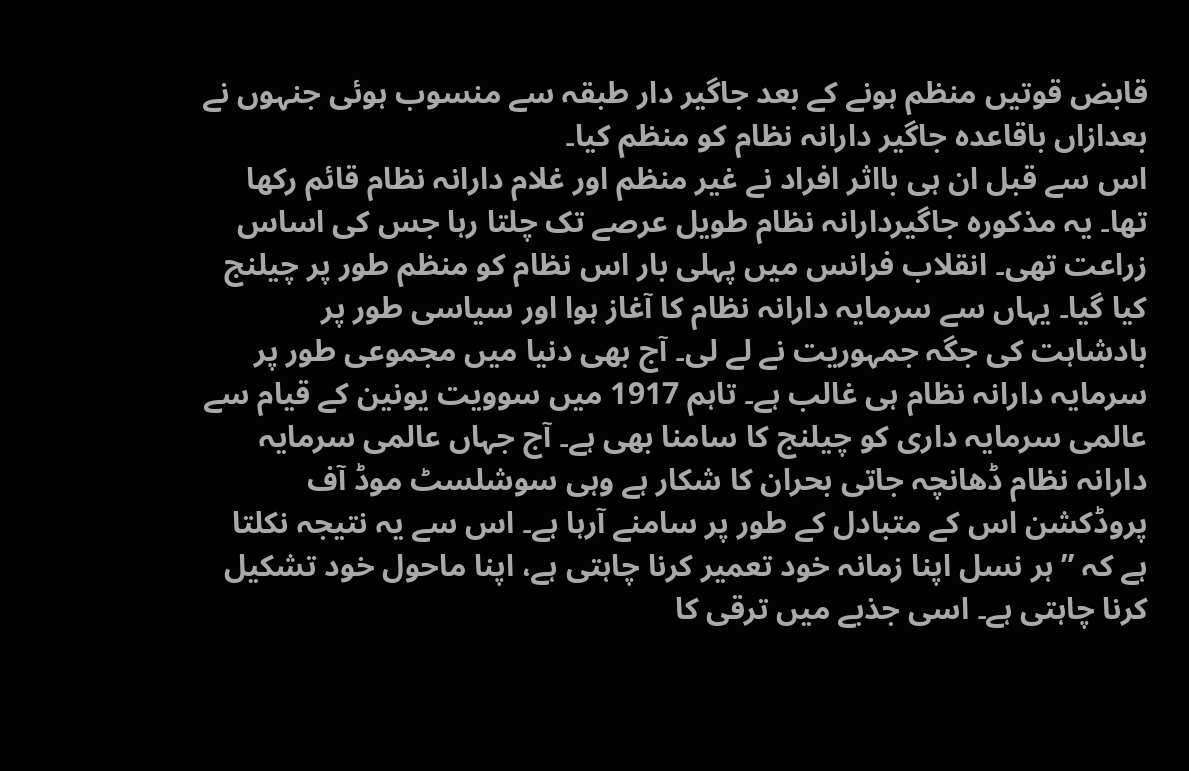قابض قوتیں منظم ہونے کے بعد جاگیر دار طبقہ سے منسوب ہوئی جنہوں نے بعدازاں باقاعدہ جاگیر دارانہ نظام کو منظم کیا۔
اس سے قبل ان ہی بااثر افراد نے غیر منظم اور غلام دارانہ نظام قائم رکھا تھا۔ یہ مذکورہ جاگیردارانہ نظام طویل عرصے تک چلتا رہا جس کی اساس زراعت تھی۔ انقلاب فرانس میں پہلی بار اس نظام کو منظم طور پر چیلنج کیا گیا۔ یہاں سے سرمایہ دارانہ نظام کا آغاز ہوا اور سیاسی طور پر بادشاہت کی جگہ جمہوریت نے لے لی۔ آج بھی دنیا میں مجموعی طور پر سرمایہ دارانہ نظام ہی غالب ہے۔ تاہم 1917 میں سوویت یونین کے قیام سے عالمی سرمایہ داری کو چیلنج کا سامنا بھی ہے۔ آج جہاں عالمی سرمایہ دارانہ نظام ڈھانچہ جاتی بحران کا شکار ہے وہی سوشلسٹ موڈ آف پروڈکشن اس کے متبادل کے طور پر سامنے آرہا ہے۔ اس سے یہ نتیجہ نکلتا ہے کہ ” ہر نسل اپنا زمانہ خود تعمیر کرنا چاہتی ہے، اپنا ماحول خود تشکیل کرنا چاہتی ہے۔ اسی جذبے میں ترقی کا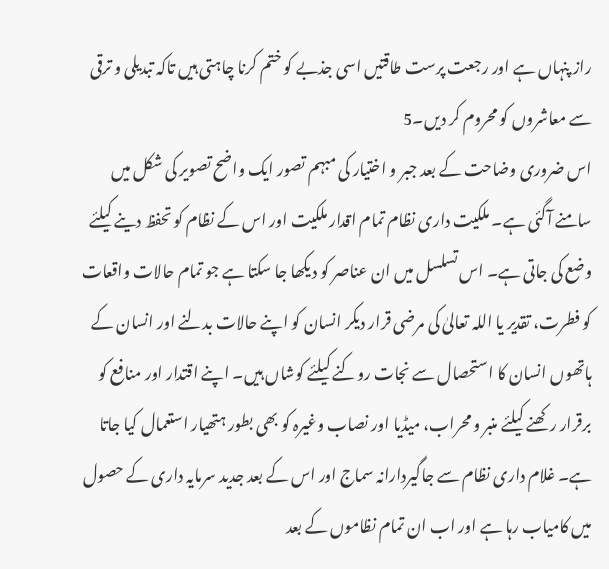راز پنہاں ہے اور رجعت پرست طاقتیں اسی جذبے کو ختم کرنا چاہتی ہیں تاکہ تبدیلی و ترقی سے معاشروں کو محروم کر دیں۔5
اس ضروری وضاحت کے بعد جبر و اختیار کی مبہم تصور ایک واضح تصویر کی شکل میں سامنے آگئی ہے۔ ملکیت داری نظام تمام اقدار ملکیت اور اس کے نظام کو تحفظ دینے کیلئے وضع کی جاتی ہے۔ اس تسلسل میں ان عناصر کو دیکھا جا سکتا ہے جو تمام حالات واقعات کو فطرت، تقدیر یا اللہ تعالیٰ کی مرضی قرار دیکر انسان کو اپنے حالات بدلنے اور انسان کے ہاتھوں انسان کا استحصال سے نجات روکنے کیلئے کوشاں ہیں۔ اپنے اقتدار اور منافع کو برقرار رکھنے کیلئے منبر و محراب، میڈیا اور نصاب وغیرہ کو بھی بطور ہتھیار استعمال کیا جاتا ہے۔ غلام داری نظام سے جاگیردارانہ سماج اور اس کے بعد جدید سرمایہ داری کے حصول میں کامیاب رہا ہے اور اب ان تمام نظاموں کے بعد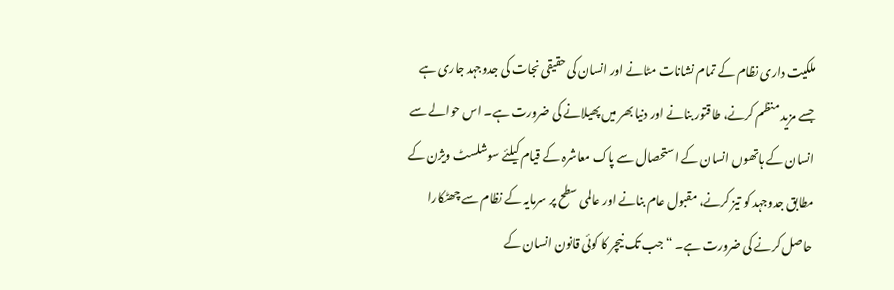ملکیت داری نظام کے تمام نشانات مٹانے اور انسان کی حقیقی نجات کی جدوجہد جاری ہے جسے مزید منظم کرنے، طاقتور بنانے اور دنیا بھر میں پھیلانے کی ضرورت ہے۔ اس حوالے سے انسان کے ہاتھوں انسان کے استحصال سے پاک معاشرہ کے قیام کیلئے سوشلسٹ ویژن کے مطابق جدوجہد کو تیز کرنے، مقبول عام بنانے اور عالمی سطح پر سرمایہ کے نظام سے چھٹکارا حاصل کرنے کی ضرورت ہے۔ “جب تک نیچر کا کوئی قانون انسان کے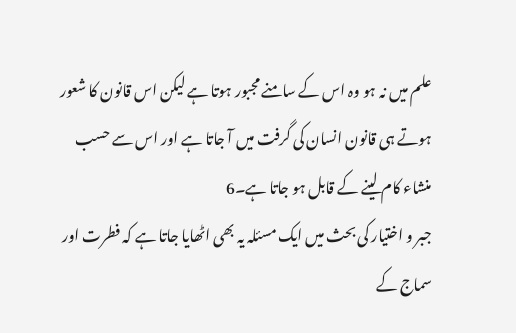علم میں نہ ہو وہ اس کے سامنے مجبور ہوتا ہے لیکن اس قانون کا شعور ہوتے ہی قانون انسان کی گرفت میں آ جاتا ہے اور اس سے حسب منشاء کام لینے کے قابل ہو جاتا ہے۔6
جبر و اختیار کی بحث میں ایک مسئلہ یہ بھی اٹھایا جاتا ہے کہ فطرت اور سماج کے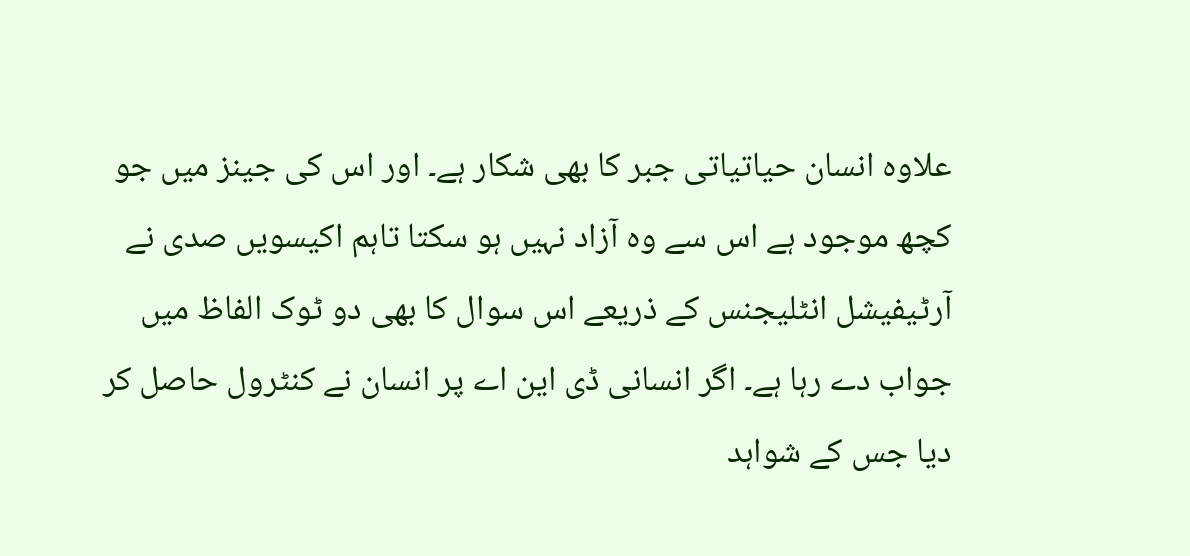علاوہ انسان حیاتیاتی جبر کا بھی شکار ہے۔ اور اس کی جینز میں جو کچھ موجود ہے اس سے وہ آزاد نہیں ہو سکتا تاہم اکیسویں صدی نے آرٹیفیشل انٹلیجنس کے ذریعے اس سوال کا بھی دو ٹوک الفاظ میں جواب دے رہا ہے۔ اگر انسانی ڈی این اے پر انسان نے کنٹرول حاصل کر دیا جس کے شواہد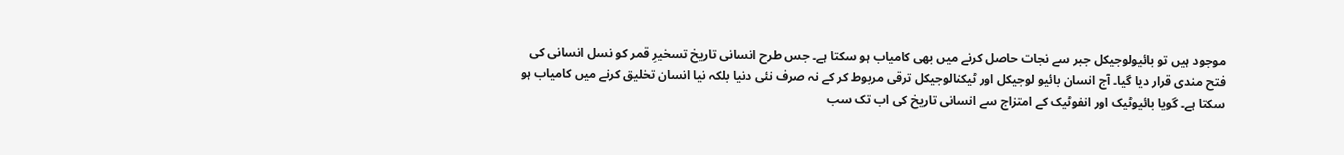موجود ہیں تو بائیولوجیکل جبر سے نجات حاصل کرنے میں بھی کامیاب ہو سکتا ہے۔ جس طرح انسانی تاریخ تسخیرِ قمر کو نسل انسانی کی فتح مندی قرار دیا گیا۔ آج انسان بائیو لوجیکل اور ٹیکنالوجیکل ترقی مربوط کر کے نہ صرف نئی دنیا بلکہ نیا انسان تخلیق کرنے میں کامیاب ہو سکتا ہے۔ گویا بائیوٹیک اور انفوٹیک کے امتزاج سے انسانی تاریخ کی اب تک سب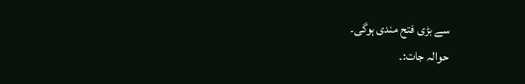سے بڑی فتح مندی ہوگی۔
حوالہ جات:۔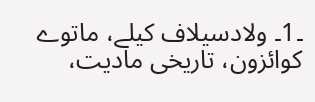۔1۔ ولادسیلاف کیلے، ماتوے کوائزون، تاریخی مادیت،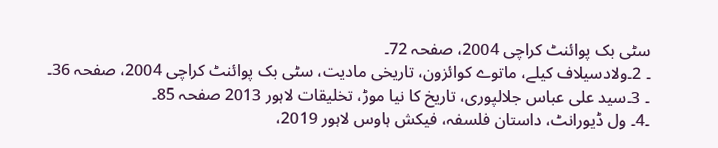سٹی بک پوائنٹ کراچی 2004، صفحہ 72۔
۔ 2۔ولادسیلاف کیلے، ماتوے کوائزون، تاریخی مادیت، سٹی بک پوائنٹ کراچی 2004، صفحہ 36۔
۔ 3۔سید علی عباس جلالپوری، تاريخ کا نیا موڑ، تخلیقات لاہور 2013 صفحہ 85۔
۔4۔ ول ڈیورانٹ، داستان فلسفہ، فیکش ہاوس لاہور 2019،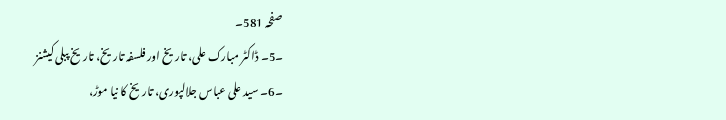صفحہ 581۔
۔5۔ ڈاکٹر مبارک علی، تاريخ اور فلسفہ تاریخ، تاريخ پبلی کیشنز
۔6۔ سید علی عباس جلالپوری، تاريخ کا نیا موڑ،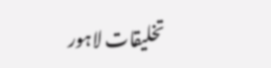تخلیقات لاہور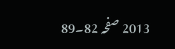2013 صفحہ 82۔89